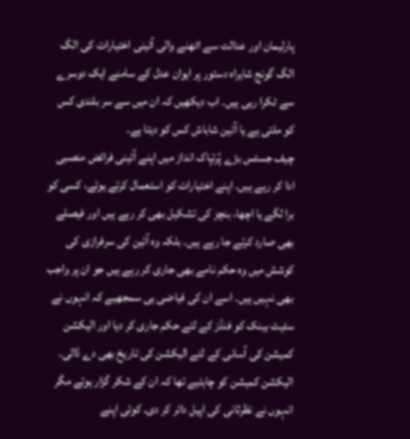پارلیمان اور عدالت سے اٹھنے والی آئینی اختیارات کی الگ الگ گونج شاہراہ دستور پر ایوان عدل کے سامنے ایک دوسرے سے ٹکرا رہی ہیں۔ اب دیکھیں کہ ان میں سے سر بلندی کس کو ملتی ہے یا آئین شاباش کس کو دیتا ہے۔
چیف جسٹس بڑے پُرتپاک انداز میں اپنے آئینی فرائض منصبی ادا کر رہے ہیں۔ اپنے اختیارات کو استعمال کرتے ہوئے، کسی کو برا لگے یا اچھا، بنچز کی تشکیل بھی کر رہے ہیں اور فیصلے بھی صارد کرتے جا رہے ہیں۔ بلکہ وہ آئین کی سرفرازی کی کوشش میں وہ حکم نامے بھی جاری کر رہے ہیں جو ان پر واجب بھی نہیں ہیں۔ اسے ان کی فیاضی ہی سمجھیے کہ انہوں نے سٹیٹ بینک کو فنڈز کے لئے حکم جاری کر دیا اور الیکشن کمیشن کی آسانی کے لئے الیکشن کی تاریخ بھی دے ڈالی۔
الیکشن کمیشن کو چاہئیے تھا کہ ان کے شکر گزار ہوتے مگر انہوں نے نظرثانی کی اپیل دائر کر دی۔ کوئی اپنے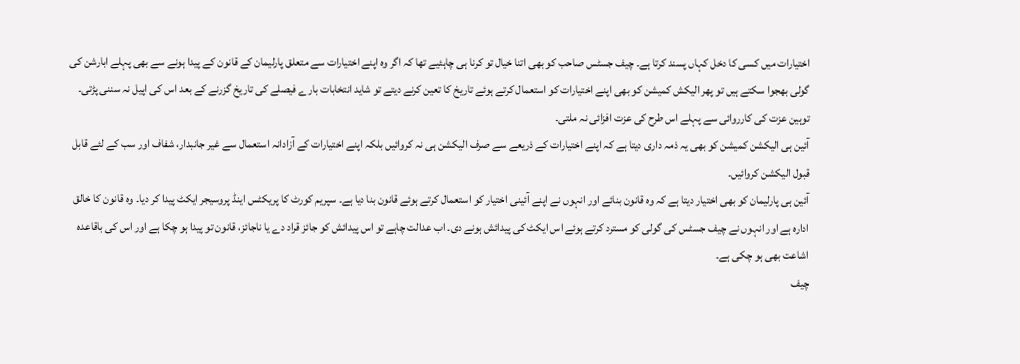اختیارات میں کسی کا دخل کہاں پسند کرتا ہے۔ چیف جسٹس صاحب کو بھی اتنا خیال تو کرنا ہی چاہئیے تھا کہ اگر وہ اپنے اختیارات سے متعلق پارلیمان کے قانون کے پیدا ہونے سے بھی پہلے ابارشن کی گولی بھجوا سکتے ہیں تو پھر الیکش کمیشن کو بھی اپنے اختیارات کو استعمال کرتے ہوئے تاریخ کا تعین کرنے دیتے تو شاید انتخابات بارے فیصلے کی تاریخ گزرنے کے بعد اس کی اپیل نہ سننی پڑتی۔ توہین عزت کی کارروائی سے پہلے اس طرح کی عزت افزائی نہ ملتی۔
آئین ہی الیکشن کمیشن کو بھی یہ ذمہ داری دیتا ہے کہ اپنے اختیارات کے ذریعے سے صرف الیکشن ہی نہ کروائیں بلکہ اپنے اختیارات کے آزادانہ استعمال سے غیر جانبدار، شفاف اور سب کے لئے قابل قبول الیکشن کروائیں۔
آئین ہی پارلیمان کو بھی اختیار دیتا ہے کہ وہ قانون بنائے اور انہوں نے اپنے آئینی اختیار کو استعمال کرتے ہوئے قانون بنا دیا ہے۔ سپریم کورٹ کا پریکٹس اینڈ پروسیجر ایکٹ پیدا کر دیا۔ وہ قانون کا خالق ادارہ ہے اور انہوں نے چیف جسٹس کی گولی کو مسترد کرتے ہوئے اس ایکٹ کی پیدائش ہونے دی۔ اب عدالت چاہے تو اس پیدائش کو جائز قراد دے یا ناجائز، قانون تو پیدا ہو چکا ہے اور اس کی باقاعدہ اشاعت بھی ہو چکی ہے۔
چیف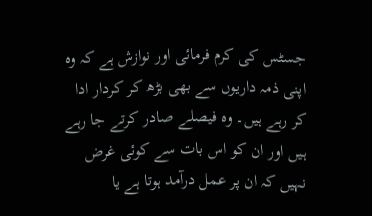جسٹس کی کرم فرمائی اور نوازش ہے کہ وہ اپنی ذمہ داریوں سے بھی بڑھ کر کردار ادا کر رہے ہیں۔ وہ فیصلے صادر کرتے جا رہے ہیں اور ان کو اس بات سے کوئی غرض نہیں کہ ان پر عمل درآمد ہوتا ہے یا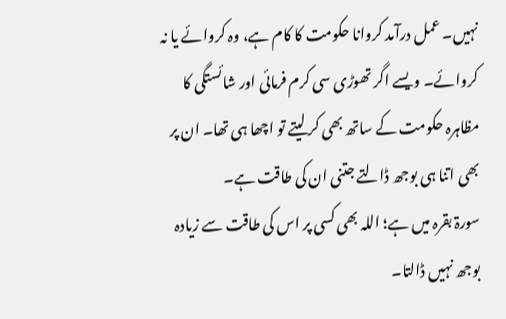نہیں۔ عمل درآمد کروانا حکومت کا کام ہے، وہ کروائے یا نہ کروائے۔ ویسے اگر تھوڑی سی کرم فرمائی اور شائستگی کا مظاہرہ حکومت کے ساتھ بھی کر لیتے تو اچھا ہی تھا۔ ان پر بھی اتنا ہی بوجھ ڈالتے جتنی ان کی طاقت ہے۔
سورۃ بقرہ میں ہے؛ اللہ بھی کسی پر اس کی طاقت سے زیادہ بوجھ نہیں ڈالتا۔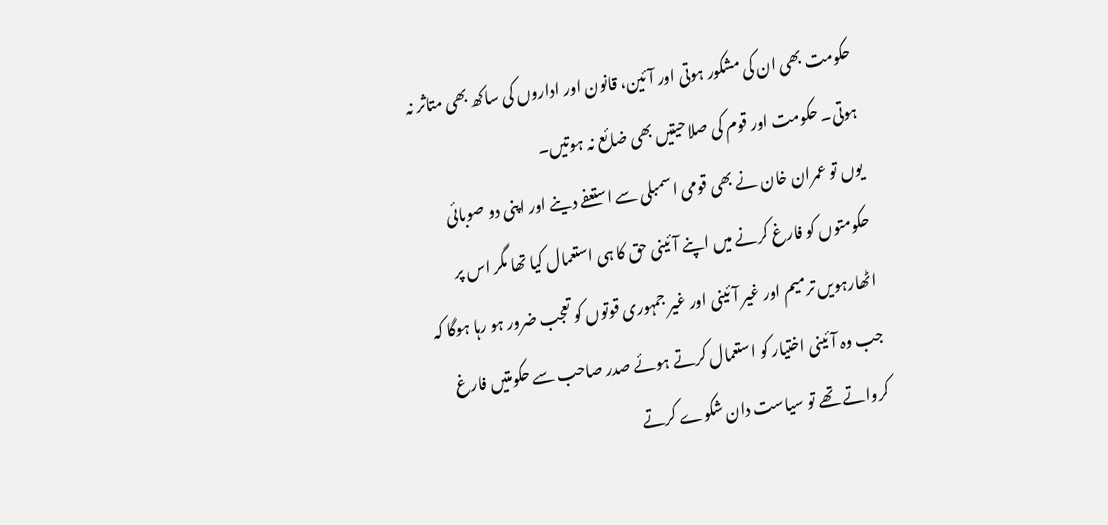حکومت بھی ان کی مشکور ہوتی اور آئین، قانون اور اداروں کی ساکھ بھی متاثر نہ ہوتی۔ حکومت اور قوم کی صلاحیتیں بھی ضائع نہ ہوتیں۔
یوں تو عمران خان نے بھی قومی اسمبلی سے استعفے دینے اور اپنی دو صوبائی حکومتوں کو فارغ کرنے میں اپنے آئینی حق کا ہی استعمال کیا تھا مگر اس پر اٹھارہویں ترمیم اور غیر آئینی اور غیر جمہوری قوتوں کو تعجب ضرور ہو رہا ہوگا کہ جب وہ آئینی اختیار کو استعمال کرتے ہوئے صدر صاحب سے حکومتیں فارغ کرواتے تھے تو سیاست دان شکوے کرتے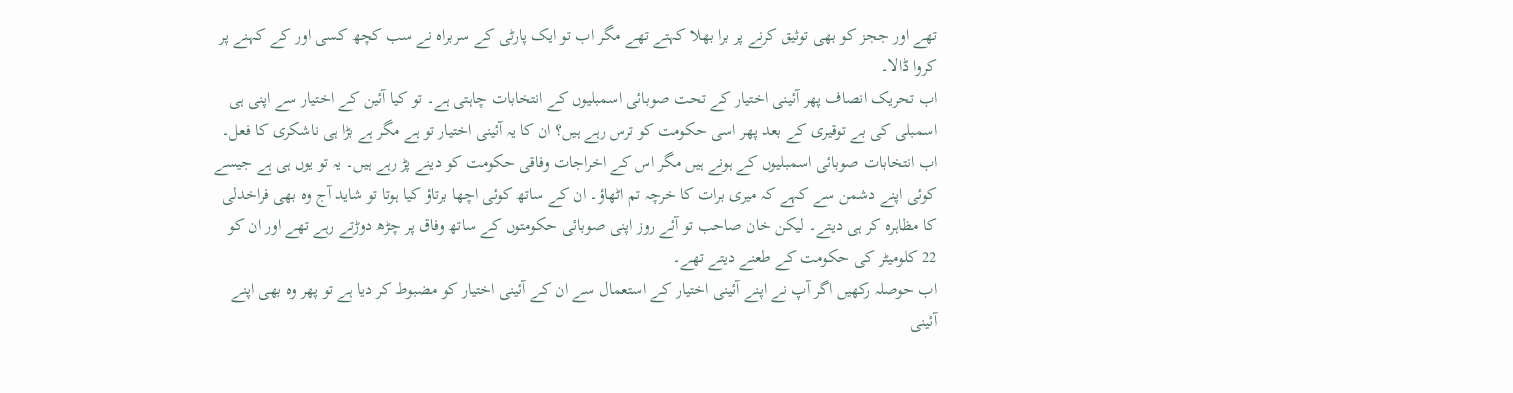تھے اور ججز کو بھی توثیق کرنے پر برا بھلا کہتے تھے مگر اب تو ایک پارٹی کے سربراہ نے سب کچھ کسی اور کے کہنے پر کروا ڈالا۔
اب تحریک انصاف پھر آئینی اختیار کے تحت صوبائی اسمبلیوں کے انتخابات چاہتی ہے۔ تو کیا آئین کے اختیار سے اپنی ہی اسمبلی کی بے توقیری کے بعد پھر اسی حکومت کو ترس رہے ہیں؟ ان کا یہ آئینی اختیار تو ہے مگر ہے بڑا ہی ناشکری کا فعل۔ اب انتخابات صوبائی اسمبلیوں کے ہونے ہیں مگر اس کے اخراجات وفاقی حکومت کو دینے پڑ رہے ہیں۔ یہ تو یوں ہی ہے جیسے کوئی اپنے دشمن سے کہے کہ میری برات کا خرچہ تم اٹھاؤ۔ ان کے ساتھ کوئی اچھا برتاؤ کیا ہوتا تو شاید آج وہ بھی فراخدلی کا مظاہرہ کر ہی دیتے۔ لیکن خان صاحب تو آئے روز اپنی صوبائی حکومتوں کے ساتھ وفاق پر چڑھ دوڑتے رہے تھے اور ان کو 22 کلومیٹر کی حکومت کے طعنے دیتے تھے۔
اب حوصلہ رکھیں اگر آپ نے اپنے آئینی اختیار کے استعمال سے ان کے آئینی اختیار کو مضبوط کر دیا ہے تو پھر وہ بھی اپنے آئینی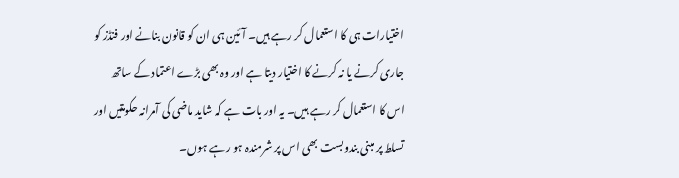اختیارات ہی کا استعمال کر رہے ہیں۔ آئین ہی ان کو قانون بنانے اور فنڈز کو جاری کرنے یا نہ کرنے کا اختیار دیتا ہے اور وہ بھی بڑے اعتماد کے ساتھ اس کا استعمال کر رہے ہیں۔ یہ اور بات ہے کہ شاید ماضی کی آمرانہ حکومتیں اور تسلط پر مبنی بندوبست بھی اس پر شرمندہ ہو رہے ہوں۔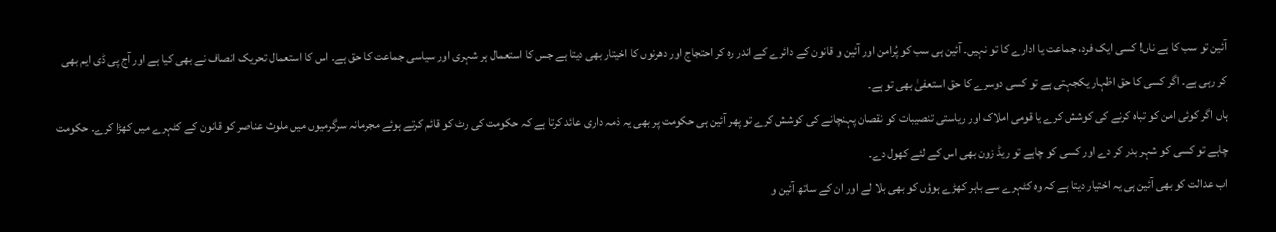آئین تو سب کا ہے ناں! کسی ایک فرد، جماعت یا ادارے کا تو نہیں۔ آئین ہی سب کو پُرامن اور آئین و قانون کے دائرے کے اندر رہ کر احتجاج اور دھرنوں کا اخیتار بھی دیتا ہے جس کا استعمال ہر شہری اور سیاسی جماعت کا حق ہے۔ اس کا استعمال تحریک انصاف نے بھی کیا ہے اور آج پی ڈی ایم بھی کر رہی ہے۔ اگر کسی کا حق اظہار یکجہتی ہے تو کسی دوسرے کا حق استعفیٰ بھی تو ہے۔
ہاں اگر کوئی امن کو تباہ کرنے کی کوشش کرے یا قومی املاک اور ریاستی تنصیبات کو نقصان پہنچانے کی کوشش کرے تو پھر آئین ہی حکومت پر بھی یہ ذمہ داری عائد کرتا ہے کہ حکومت کی رٹ کو قائم کرتے ہوئے مجرمانہ سرگرمیوں میں ملوث عناصر کو قانون کے کٹہرے میں کھڑا کرے۔ حکومت چاہے تو کسی کو شہر بدر کر دے اور کسی کو چاہے تو ریڈ زون بھی اس کے لئے کھول دے۔
اب عدالت کو بھی آئین ہی یہ اختیار دیتا ہے کہ وہ کٹہرے سے باہر کھڑے ہوؤں کو بھی بلا لے اور ان کے ساتھ آئین و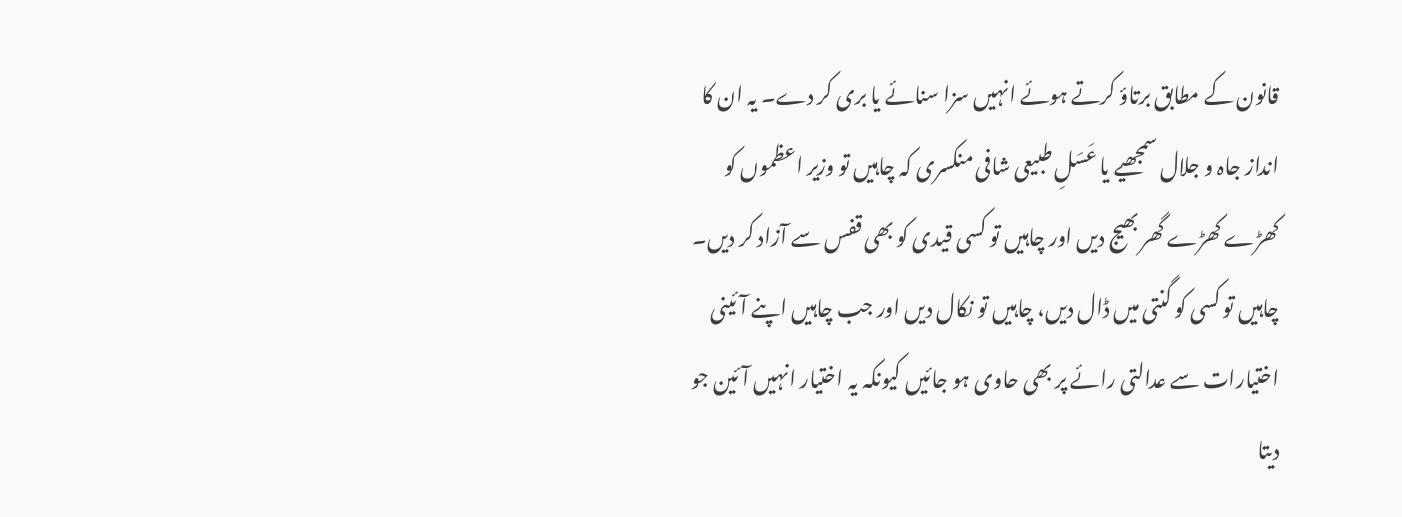قانون کے مطابق برتاؤ کرتے ہوئے انہیں سزا سنائے یا بری کر دے۔ یہ ان کا انداز جاہ و جلال سمجھیے یا عَسَلِ طبیعی شافی منکسری کہ چاہیں تو وزیر اعظموں کو کھڑے کھڑے گھر بھیج دیں اور چاہیں تو کسی قیدی کو بھی قفس سے آزاد کر دیں۔ چاہیں تو کسی کو گنتی میں ڈال دیں، چاہیں تو نکال دیں اور جب چاہیں اپنے آئینی اختیارات سے عدالتی رائے پر بھی حاوی ہو جائیں کیونکہ یہ اختیار انہیں آئین جو دیتا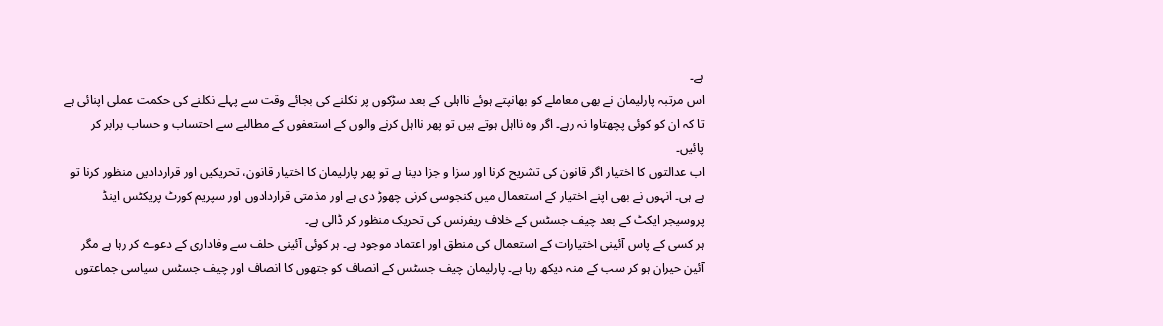ہے۔
اس مرتبہ پارلیمان نے بھی معاملے کو بھانپتے ہوئے نااہلی کے بعد سڑکوں پر نکلنے کی بجائے وقت سے پہلے نکلنے کی حکمت عملی اپنائی ہے تا کہ ان کو کوئی پچھتاوا نہ رہے۔ اگر وہ نااہل ہوتے ہیں تو پھر نااہل کرنے والوں کے استعفوں کے مطالبے سے احتساب و حساب برابر کر پائیں۔
اب عدالتوں کا اختیار اگر قانون کی تشریح کرنا اور سزا و جزا دینا ہے تو پھر پارلیمان کا اختیار قانون، تحریکیں اور قراردادیں منظور کرنا تو ہے ہی۔ انہوں نے بھی اپنے اختیار کے استعمال میں کنجوسی کرنی چھوڑ دی ہے اور مذمتی قراردادوں اور سپریم کورٹ پریکٹس اینڈ پروسیجر ایکٹ کے بعد چیف جسٹس کے خلاف ریفرنس کی تحریک منظور کر ڈالی ہے۔
ہر کسی کے پاس آئینی اختیارات کے استعمال کی منطق اور اعتماد موجود ہے۔ ہر کوئی آئینی حلف سے وفاداری کے دعوے کر رہا ہے مگر آئین حیران ہو کر سب کے منہ دیکھ رہا ہے۔ پارلیمان چیف جسٹس کے انصاف کو جتھوں کا انصاف اور چیف جسٹس سیاسی جماعتوں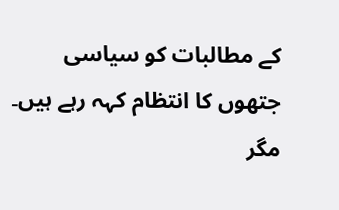کے مطالبات کو سیاسی جتھوں کا انتظام کہہ رہے ہیں۔ مگر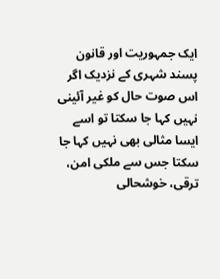ایک جمہوریت اور قانون پسند شہری کے نزدیک اگر اس صوت حال کو غیر آئینی نہیں کہا جا سکتا تو اسے ایسا مثالی بھی نہیں کہا جا سکتا جس سے ملکی امن، ترقی، خوشحالی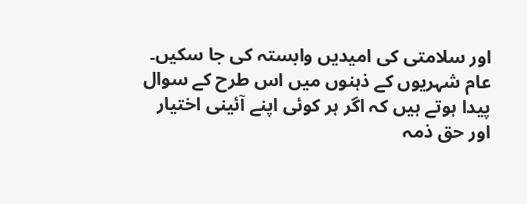اور سلامتی کی امیدیں وابستہ کی جا سکیں۔
عام شہریوں کے ذہنوں میں اس طرح کے سوال پیدا ہوتے ہیں کہ اگر ہر کوئی اپنے آئینی اختیار اور حق ذمہ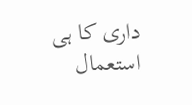داری کا ہی استعمال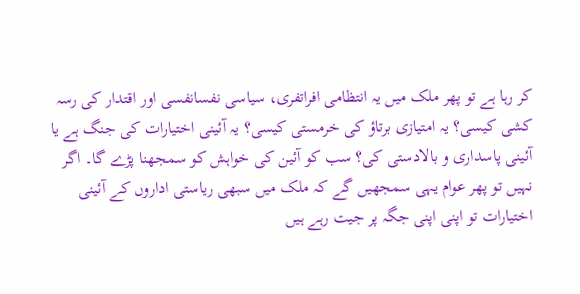کر رہا ہے تو پھر ملک میں یہ انتظامی افراتفری، سیاسی نفسانفسی اور اقتدار کی رسہ کشی کیسی؟ یہ امتیازی برتاؤ کی خرمستی کیسی؟ یہ آئینی اختیارات کی جنگ ہے یا آئینی پاسداری و بالادستی کی؟ سب کو آئین کی خواہش کو سمجھنا پڑے گا۔ اگر نہیں تو پھر عوام یہی سمجھیں گے کہ ملک میں سبھی ریاستی اداروں کے آئینی اختیارات تو اپنی اپنی جگہ پر جیت رہے ہیں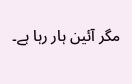مگر آئین ہار رہا ہے۔